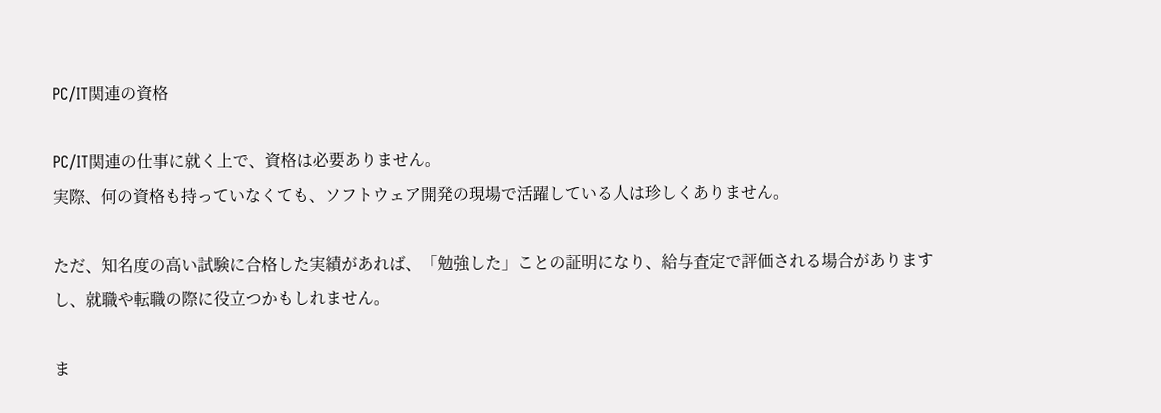PC/IT関連の資格

PC/IT関連の仕事に就く上で、資格は必要ありません。
実際、何の資格も持っていなくても、ソフトウェア開発の現場で活躍している人は珍しくありません。

ただ、知名度の高い試験に合格した実績があれば、「勉強した」ことの証明になり、給与査定で評価される場合がありますし、就職や転職の際に役立つかもしれません。

ま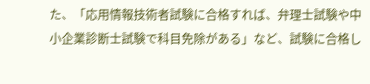た、「応用情報技術者試験に合格すれば、弁理士試験や中小企業診断士試験で科目免除がある」など、試験に合格し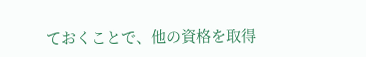ておくことで、他の資格を取得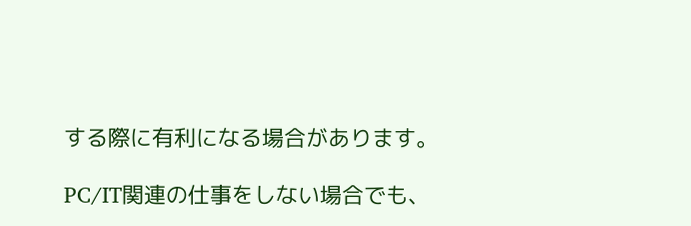する際に有利になる場合があります。

PC/IT関連の仕事をしない場合でも、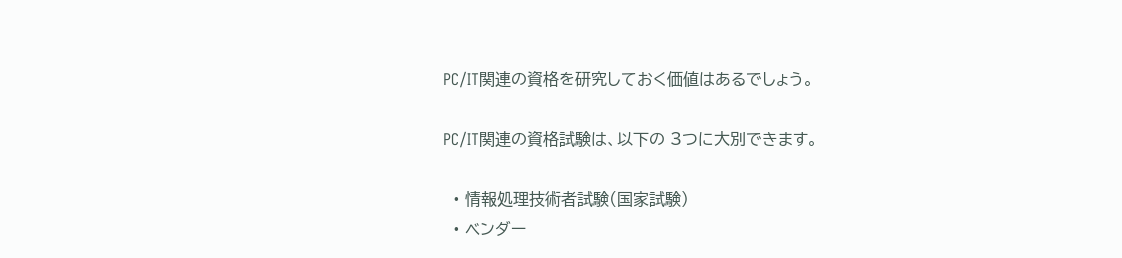PC/IT関連の資格を研究しておく価値はあるでしょう。

PC/IT関連の資格試験は、以下の 3つに大別できます。

  • 情報処理技術者試験(国家試験)
  • ベンダー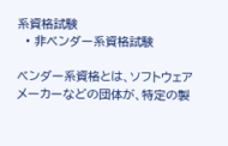系資格試験
  • 非ベンダー系資格試験

ベンダー系資格とは、ソフトウェアメーカーなどの団体が、特定の製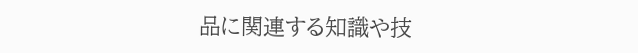品に関連する知識や技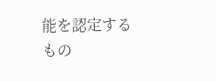能を認定するもの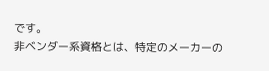です。
非ベンダー系資格とは、特定のメーカーの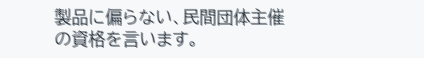製品に偏らない、民間団体主催の資格を言います。